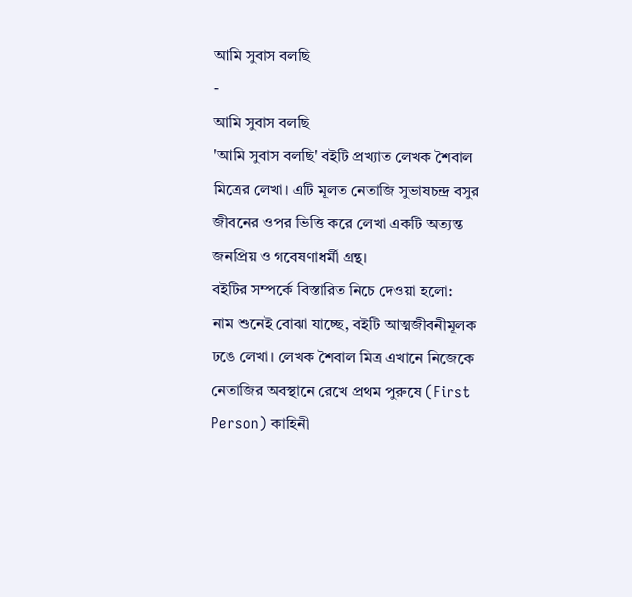আমি সুবাস বলছি
-
আমি সুবাস বলছি
'আমি সুবাস বলছি' বইটি প্রখ্যাত লেখক শৈবাল মিত্রের লেখা। এটি মূলত নেতাজি সুভাষচন্দ্র বসুর জীবনের ওপর ভিত্তি করে লেখা একটি অত্যন্ত জনপ্রিয় ও গবেষণাধর্মী গ্রন্থ।
বইটির সম্পর্কে বিস্তারিত নিচে দেওয়া হলো:
নাম শুনেই বোঝা যাচ্ছে, বইটি আত্মজীবনীমূলক ঢঙে লেখা। লেখক শৈবাল মিত্র এখানে নিজেকে নেতাজির অবস্থানে রেখে প্রথম পুরুষে (First Person) কাহিনী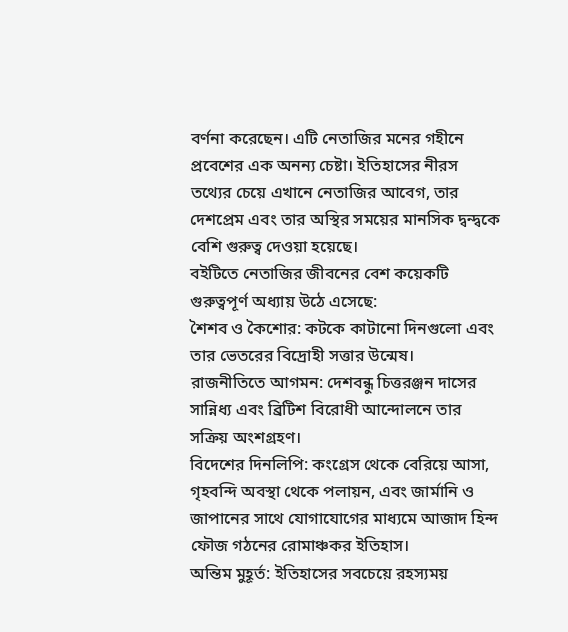বর্ণনা করেছেন। এটি নেতাজির মনের গহীনে প্রবেশের এক অনন্য চেষ্টা। ইতিহাসের নীরস তথ্যের চেয়ে এখানে নেতাজির আবেগ, তার দেশপ্রেম এবং তার অস্থির সময়ের মানসিক দ্বন্দ্বকে বেশি গুরুত্ব দেওয়া হয়েছে।
বইটিতে নেতাজির জীবনের বেশ কয়েকটি গুরুত্বপূর্ণ অধ্যায় উঠে এসেছে:
শৈশব ও কৈশোর: কটকে কাটানো দিনগুলো এবং তার ভেতরের বিদ্রোহী সত্তার উন্মেষ।
রাজনীতিতে আগমন: দেশবন্ধু চিত্তরঞ্জন দাসের সান্নিধ্য এবং ব্রিটিশ বিরোধী আন্দোলনে তার সক্রিয় অংশগ্রহণ।
বিদেশের দিনলিপি: কংগ্রেস থেকে বেরিয়ে আসা, গৃহবন্দি অবস্থা থেকে পলায়ন, এবং জার্মানি ও জাপানের সাথে যোগাযোগের মাধ্যমে আজাদ হিন্দ ফৌজ গঠনের রোমাঞ্চকর ইতিহাস।
অন্তিম মুহূর্ত: ইতিহাসের সবচেয়ে রহস্যময়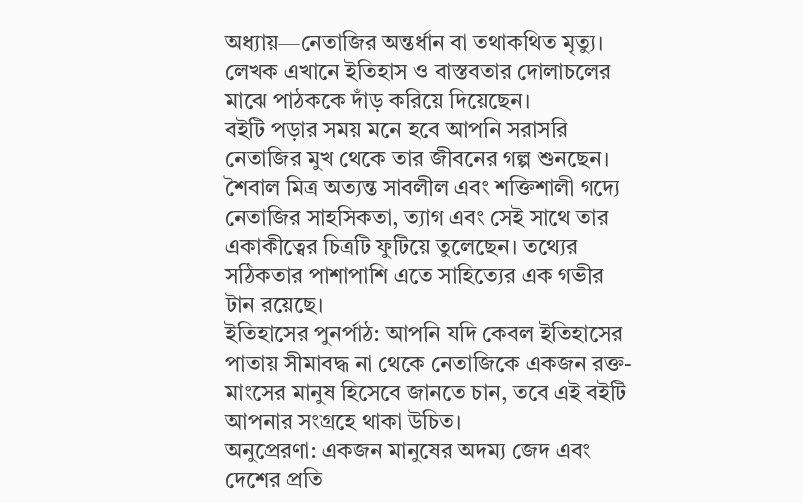অধ্যায়—নেতাজির অন্তর্ধান বা তথাকথিত মৃত্যু। লেখক এখানে ইতিহাস ও বাস্তবতার দোলাচলের মাঝে পাঠককে দাঁড় করিয়ে দিয়েছেন।
বইটি পড়ার সময় মনে হবে আপনি সরাসরি নেতাজির মুখ থেকে তার জীবনের গল্প শুনছেন। শৈবাল মিত্র অত্যন্ত সাবলীল এবং শক্তিশালী গদ্যে নেতাজির সাহসিকতা, ত্যাগ এবং সেই সাথে তার একাকীত্বের চিত্রটি ফুটিয়ে তুলেছেন। তথ্যের সঠিকতার পাশাপাশি এতে সাহিত্যের এক গভীর টান রয়েছে।
ইতিহাসের পুনর্পাঠ: আপনি যদি কেবল ইতিহাসের পাতায় সীমাবদ্ধ না থেকে নেতাজিকে একজন রক্ত-মাংসের মানুষ হিসেবে জানতে চান, তবে এই বইটি আপনার সংগ্রহে থাকা উচিত।
অনুপ্রেরণা: একজন মানুষের অদম্য জেদ এবং দেশের প্রতি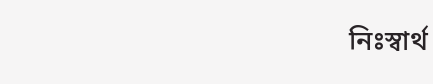নিঃস্বার্থ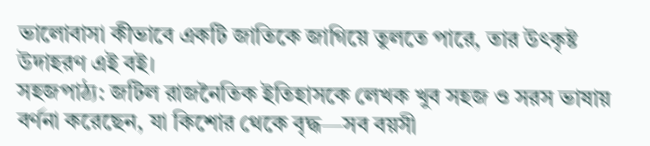ভালোবাসা কীভাবে একটি জাতিকে জাগিয়ে তুলতে পারে, তার উৎকৃষ্ট উদাহরণ এই বই।
সহজপাঠ্য: জটিল রাজনৈতিক ইতিহাসকে লেখক খুব সহজ ও সরস ভাষায় বর্ণনা করেছেন, যা কিশোর থেকে বৃদ্ধ—সব বয়সী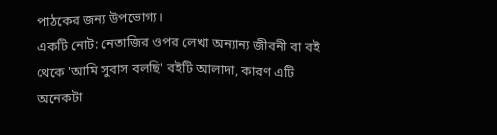পাঠকের জন্য উপভোগ্য।
একটি নোট: নেতাজির ওপর লেখা অন্যান্য জীবনী বা বই থেকে 'আমি সুবাস বলছি' বইটি আলাদা, কারণ এটি অনেকটা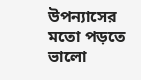উপন্যাসের মতো পড়তে ভালো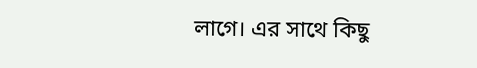লাগে। এর সাথে কিছু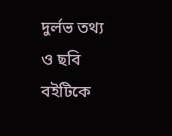দুর্লভ তথ্য ও ছবি বইটিকে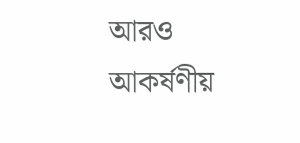আরও আকর্ষণীয়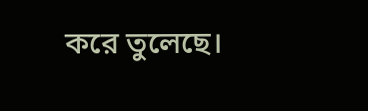করে তুলেছে।